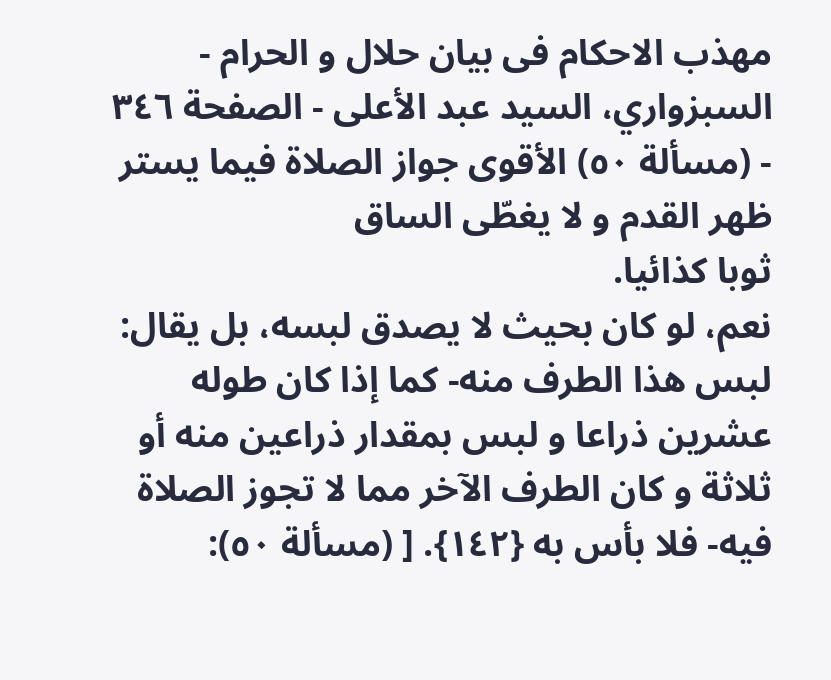مهذب الاحکام فی بیان حلال و الحرام - السبزواري، السيد عبد الأعلى - الصفحة ٣٤٦ - (مسألة ٥٠) الأقوی جواز الصلاة فیما یستر ظهر القدم و لا یغطّی الساق
ثوبا کذائیا.
نعم، لو کان بحیث لا یصدق لبسه، بل یقال: لبس هذا الطرف منه- کما إذا کان طوله عشرین ذراعا و لبس بمقدار ذراعین منه أو ثلاثة و کان الطرف الآخر مما لا تجوز الصلاة فیه- فلا بأس به {١٤٢}. [ (مسألة ٥٠):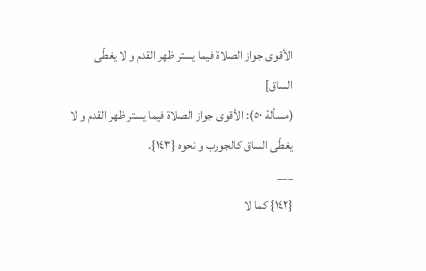الأقوی جواز الصلاة فیما یستر ظهر القدم و لا یغطّی الساق]
(مسألة ٥٠): الأقوی جواز الصلاة فیما یستر ظهر القدم و لا یغطّی الساق کالجورب و نحوه {١٤٣}.
___
{١٤٢} کما لا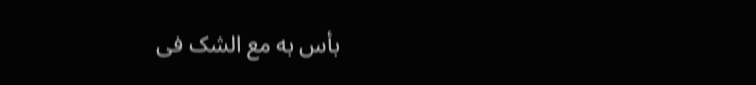بأس به مع الشک فی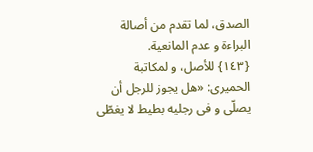الصدق، لما تقدم من أصالة البراءة و عدم المانعیة.
{١٤٣} للأصل، و لمکاتبة الحمیری: «هل یجوز للرجل أن یصلّی و فی رجلیه بطیط لا یغطّی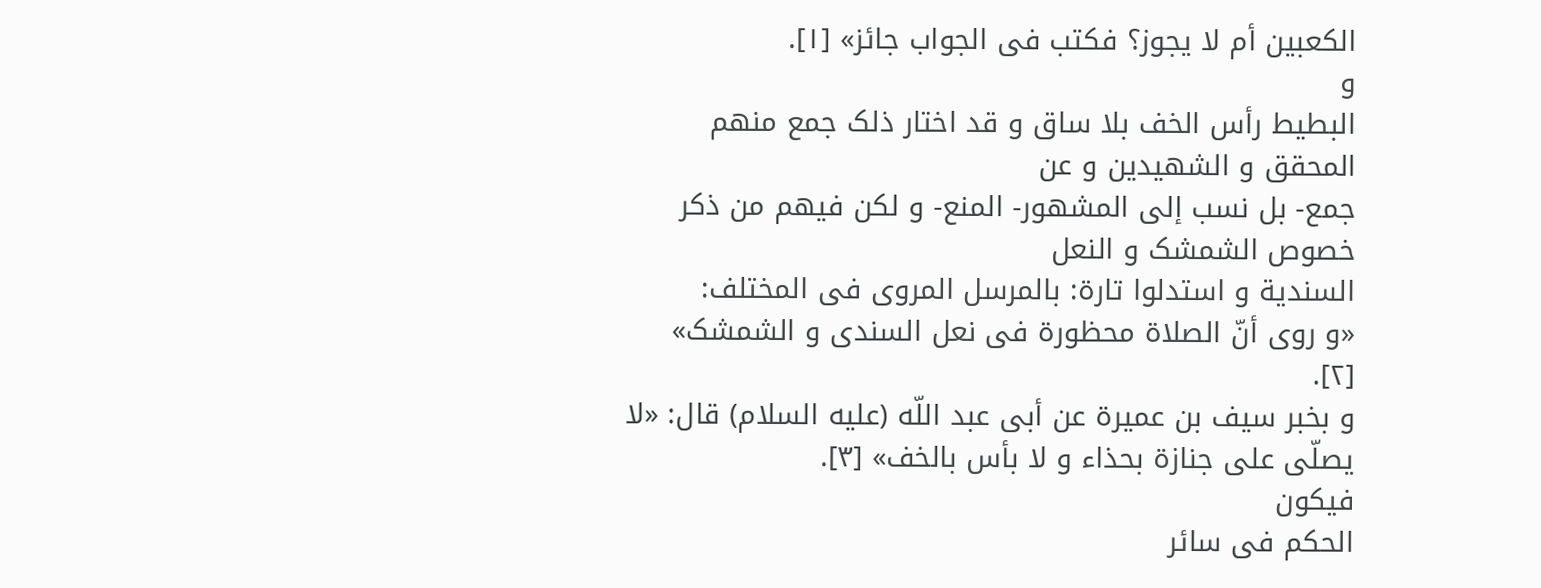الکعبین أم لا یجوز؟ فکتب فی الجواب جائز» [١].
و
البطیط رأس الخف بلا ساق و قد اختار ذلک جمع منهم المحقق و الشهیدین و عن
جمع- بل نسب إلی المشهور- المنع- و لکن فیهم من ذکر خصوص الشمشک و النعل
السندیة و استدلوا تارة: بالمرسل المروی فی المختلف:
«و روی أنّ الصلاة محظورة فی نعل السندی و الشمشک» [٢].
و بخبر سیف بن عمیرة عن أبی عبد اللّه (علیه السلام) قال: «لا یصلّی علی جنازة بحذاء و لا بأس بالخف» [٣].
فیکون
الحکم فی سائر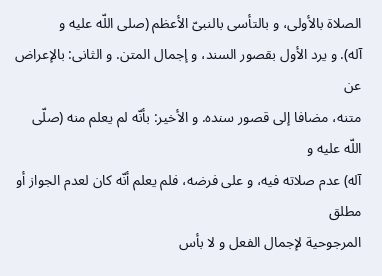الصلاة بالأولی، و بالتأسی بالنبیّ الأعظم (صلی اللّه علیه و
آله). و یرد الأول بقصور السند، و إجمال المتن. و الثانی: بالإعراض عن
متنه، مضافا إلی قصور سنده. و الأخیر: بأنّه لم یعلم منه (صلّی اللّه علیه و
آله) عدم صلاته فیه، و علی فرضه، فلم یعلم أنّه کان لعدم الجواز أو مطلق
المرجوحیة لإجمال الفعل و لا بأس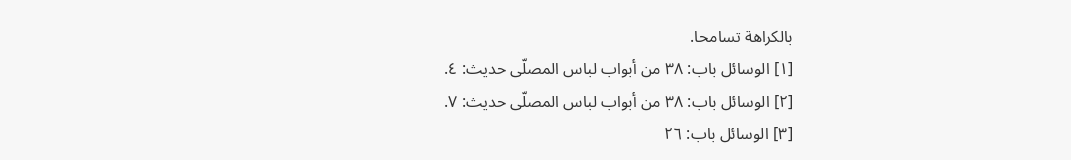بالکراهة تسامحا.
[١] الوسائل باب: ٣٨ من أبواب لباس المصلّی حدیث: ٤.
[٢] الوسائل باب: ٣٨ من أبواب لباس المصلّی حدیث: ٧.
[٣] الوسائل باب: ٢٦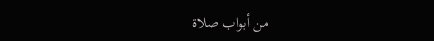من أبواب صلاة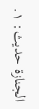الجنازة حدیث: ١.